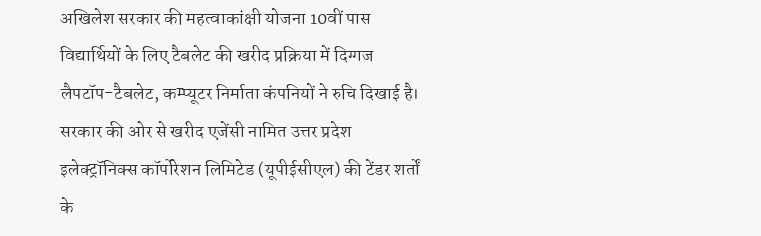अखिलेश सरकार की महत्वाकांक्षी योजना 10वीं पास विद्यार्थियों के लिए टैबलेट की खरीद प्रक्रिया में दिग्गज लैपटॉप-टैबलेट, कम्प्यूटर निर्माता कंपनियों ने रुचि दिखाई है। सरकार की ओर से खरीद एजेंसी नामित उत्तर प्रदेश इलेक्ट्रॉनिक्स कॉर्पोरेशन लिमिटेड (यूपीईसीएल) की टेंडर शर्तों के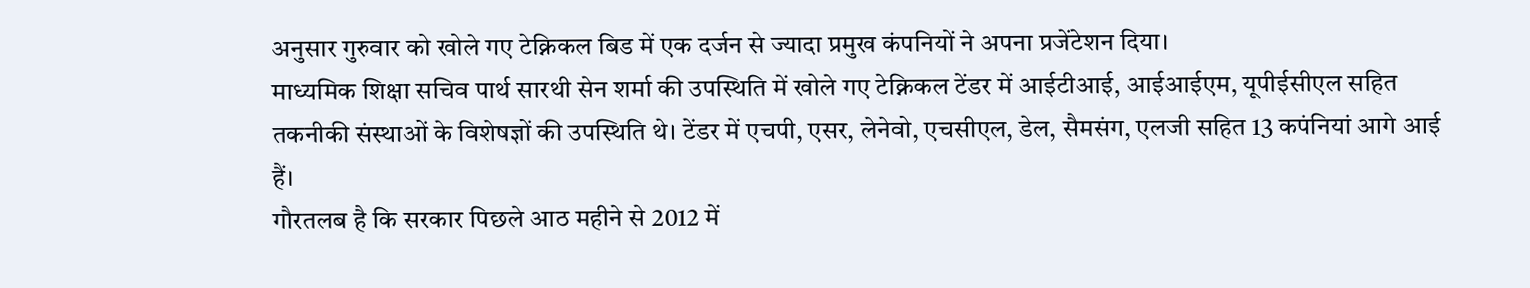अनुसार गुरुवार को खोले गए टेक्निकल बिड में एक दर्जन से ज्यादा प्रमुख कंपनियों ने अपना प्रजेंटेशन दिया।
माध्यमिक शिक्षा सचिव पार्थ सारथी सेन शर्मा की उपस्थिति में खोले गए टेक्निकल टेंडर में आईटीआई, आईआईएम, यूपीईसीएल सहित तकनीकी संस्थाओं के विशेषज्ञों की उपस्थिति थे। टेंडर में एचपी, एसर, लेनेवो, एचसीएल, डेल, सैमसंग, एलजी सहित 13 कपंनियां आगे आई हैं।
गौरतलब है कि सरकार पिछले आठ महीने से 2012 में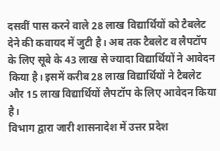दसवीं पास करने वाले 28 लाख विद्यार्थियों को टैबलेट देने की कवायद में जुटी है। अब तक टैबलेट व लैपटॉप के लिए सूबे के 43 लाख से ज्यादा विद्यार्थियों ने आवेदन किया है। इसमें करीब 28 लाख विद्यार्थियों ने टैबलेट और 15 लाख विद्यार्थियों लैपटॉप के लिए आवेदन किया है।
विभाग द्वारा जारी शासनादेश में उत्तर प्रदेश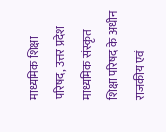माध्यमिक शिक्षा परिषद, उत्तर प्रदेश माध्यमिक संस्कृत शिक्षा परिषद के अधीन राजकीय एवं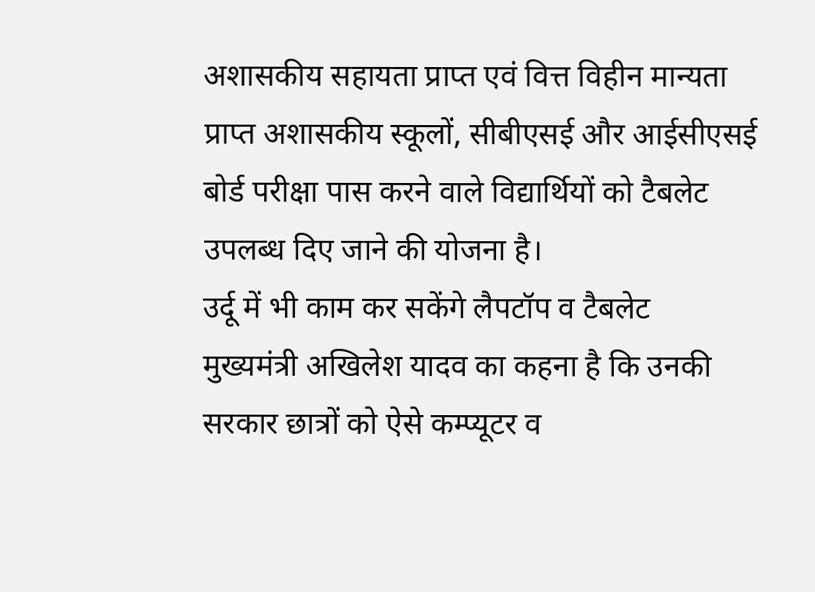अशासकीय सहायता प्राप्त एवं वित्त विहीन मान्यता प्राप्त अशासकीय स्कूलों, सीबीएसई और आईसीएसई बोर्ड परीक्षा पास करने वाले विद्यार्थियों को टैबलेट उपलब्ध दिए जाने की योजना है।
उर्दू में भी काम कर सकेंगे लैपटॉप व टैबलेट
मुख्यमंत्री अखिलेश यादव का कहना है कि उनकी सरकार छात्रों को ऐसे कम्प्यूटर व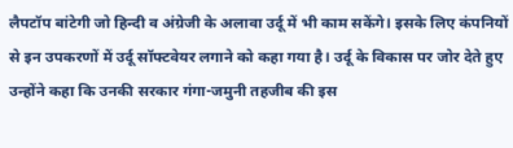लैपटॉप बांटेगी जो हिन्दी व अंग्रेजी के अलावा उर्दू में भी काम सकेंगे। इसके लिए कंपनियों से इन उपकरणों में उर्दू सॉफ्टवेयर लगाने को कहा गया है। उर्दू के विकास पर जोर देते हुए उन्होंने कहा कि उनकी सरकार गंगा-जमुनी तहजीब की इस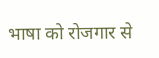भाषा को रोजगार से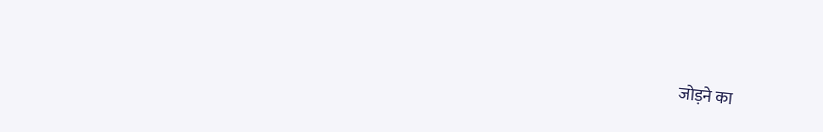जोड़ने का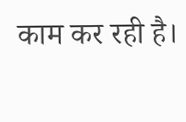काम कर रही है।